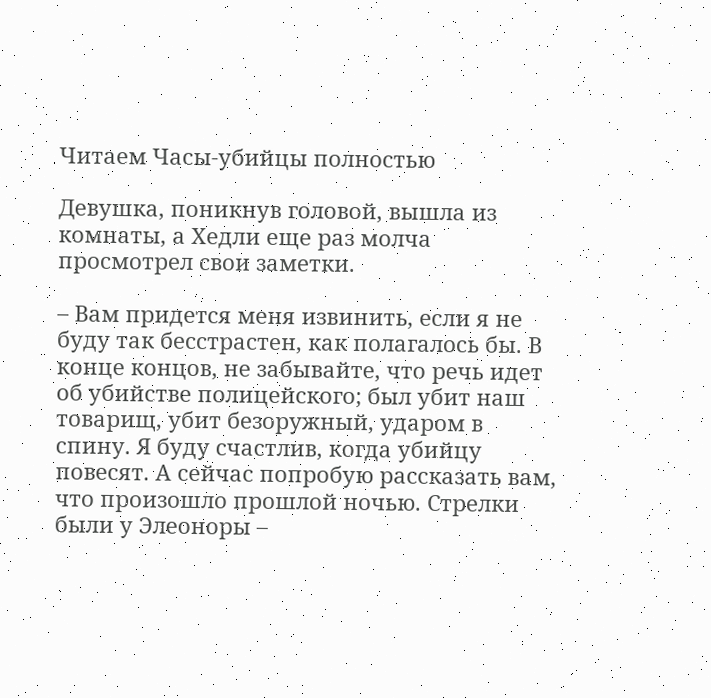Читаем Часы-убийцы полностью

Девушка, поникнув головой, вышла из комнаты, а Хедли еще раз молча просмотрел свои заметки.

– Вам придется меня извинить, если я не буду так бесстрастен, как полагалось бы. В конце концов, не забывайте, что речь идет об убийстве полицейского; был убит наш товарищ, убит безоружный, ударом в спину. Я буду счастлив, когда убийцу повесят. А сейчас попробую рассказать вам, что произошло прошлой ночью. Стрелки были у Элеоноры –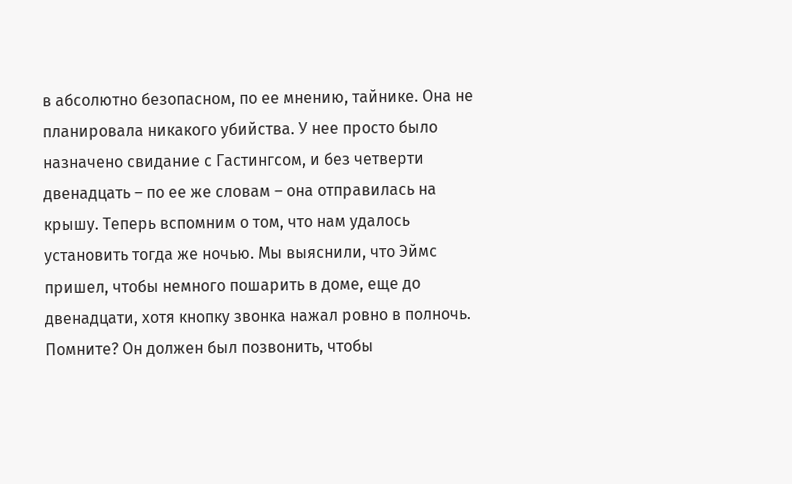в абсолютно безопасном, по ее мнению, тайнике. Она не планировала никакого убийства. У нее просто было назначено свидание с Гастингсом, и без четверти двенадцать – по ее же словам – она отправилась на крышу. Теперь вспомним о том, что нам удалось установить тогда же ночью. Мы выяснили, что Эймс пришел, чтобы немного пошарить в доме, еще до двенадцати, хотя кнопку звонка нажал ровно в полночь. Помните? Он должен был позвонить, чтобы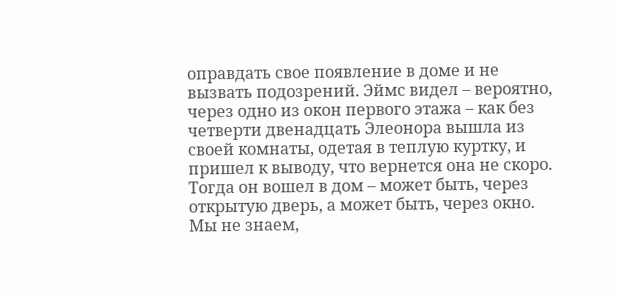оправдать свое появление в доме и не вызвать подозрений. Эймс видел – вероятно, через одно из окон первого этажа – как без четверти двенадцать Элеонора вышла из своей комнаты, одетая в теплую куртку, и пришел к выводу, что вернется она не скоро. Тогда он вошел в дом – может быть, через открытую дверь, а может быть, через окно. Мы не знаем,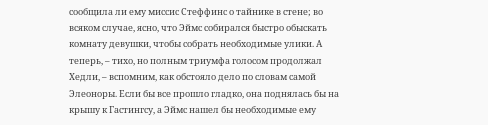сообщила ли ему миссис Стеффинс о тайнике в стене; во всяком случае, ясно, что Эймс собирался быстро обыскать комнату девушки, чтобы собрать необходимые улики. А теперь, – тихо, но полным триумфа голосом продолжал Хедли, – вспомним, как обстояло дело по словам самой Элеоноры. Если бы все прошло гладко, она поднялась бы на крышу к Гастингсу, а Эймс нашел бы необходимые ему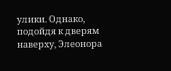улики. Однако, подойдя к дверям наверху, Элеонора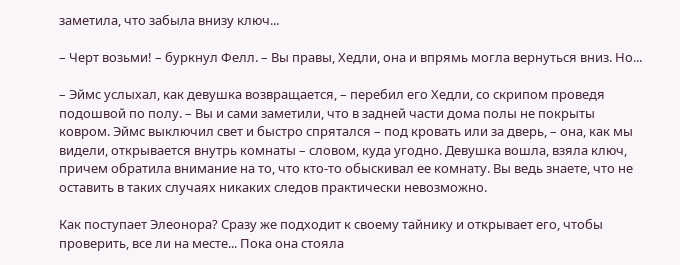заметила, что забыла внизу ключ...

– Черт возьми! – буркнул Фелл. – Вы правы, Хедли, она и впрямь могла вернуться вниз. Но...

– Эймс услыхал, как девушка возвращается, – перебил его Хедли, со скрипом проведя подошвой по полу. – Вы и сами заметили, что в задней части дома полы не покрыты ковром. Эймс выключил свет и быстро спрятался – под кровать или за дверь, – она, как мы видели, открывается внутрь комнаты – словом, куда угодно. Девушка вошла, взяла ключ, причем обратила внимание на то, что кто-то обыскивал ее комнату. Вы ведь знаете, что не оставить в таких случаях никаких следов практически невозможно.

Как поступает Элеонора? Сразу же подходит к своему тайнику и открывает его, чтобы проверить, все ли на месте... Пока она стояла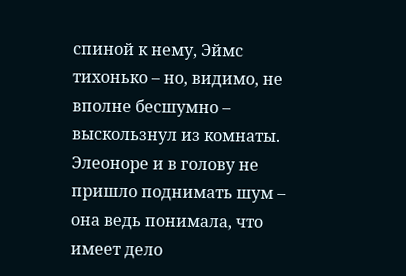спиной к нему, Эймс тихонько – но, видимо, не вполне бесшумно – выскользнул из комнаты. Элеоноре и в голову не пришло поднимать шум – она ведь понимала, что имеет дело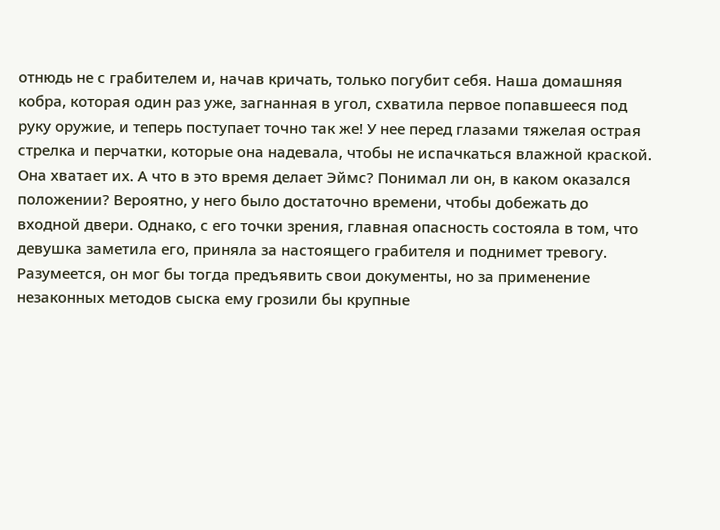отнюдь не с грабителем и, начав кричать, только погубит себя. Наша домашняя кобра, которая один раз уже, загнанная в угол, схватила первое попавшееся под руку оружие, и теперь поступает точно так же! У нее перед глазами тяжелая острая стрелка и перчатки, которые она надевала, чтобы не испачкаться влажной краской. Она хватает их. А что в это время делает Эймс? Понимал ли он, в каком оказался положении? Вероятно, у него было достаточно времени, чтобы добежать до входной двери. Однако, с его точки зрения, главная опасность состояла в том, что девушка заметила его, приняла за настоящего грабителя и поднимет тревогу. Разумеется, он мог бы тогда предъявить свои документы, но за применение незаконных методов сыска ему грозили бы крупные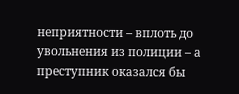неприятности – вплоть до увольнения из полиции – а преступник оказался бы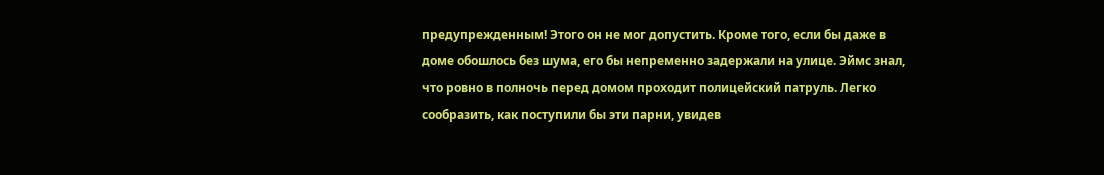предупрежденным! Этого он не мог допустить. Кроме того, если бы даже в доме обошлось без шума, его бы непременно задержали на улице. Эймс знал, что ровно в полночь перед домом проходит полицейский патруль. Легко сообразить, как поступили бы эти парни, увидев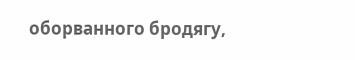оборванного бродягу,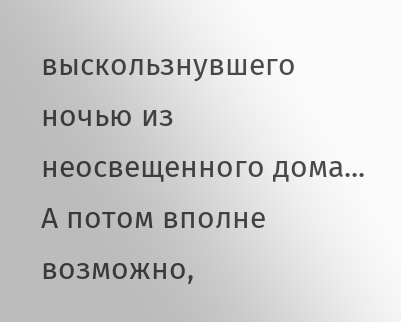выскользнувшего ночью из неосвещенного дома... А потом вполне возможно,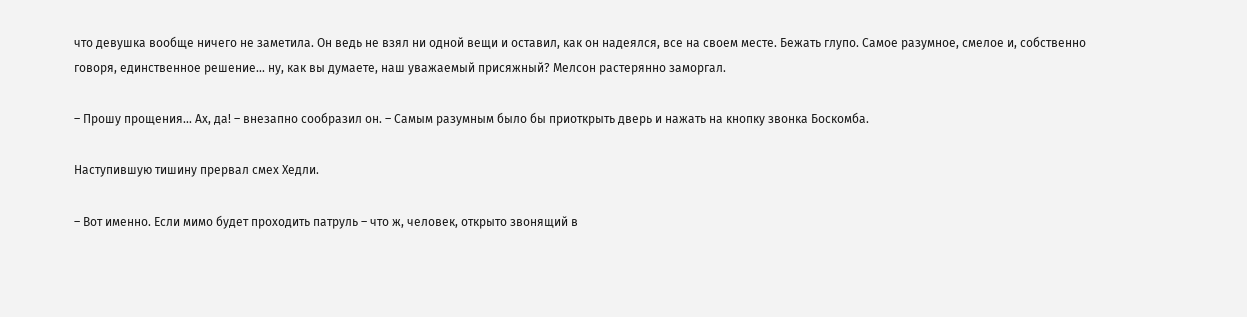что девушка вообще ничего не заметила. Он ведь не взял ни одной вещи и оставил, как он надеялся, все на своем месте. Бежать глупо. Самое разумное, смелое и, собственно говоря, единственное решение... ну, как вы думаете, наш уважаемый присяжный? Мелсон растерянно заморгал.

– Прошу прощения... Ах, да! – внезапно сообразил он. – Самым разумным было бы приоткрыть дверь и нажать на кнопку звонка Боскомба.

Наступившую тишину прервал смех Хедли.

– Вот именно. Если мимо будет проходить патруль – что ж, человек, открыто звонящий в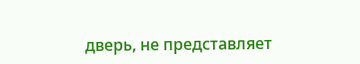дверь, не представляет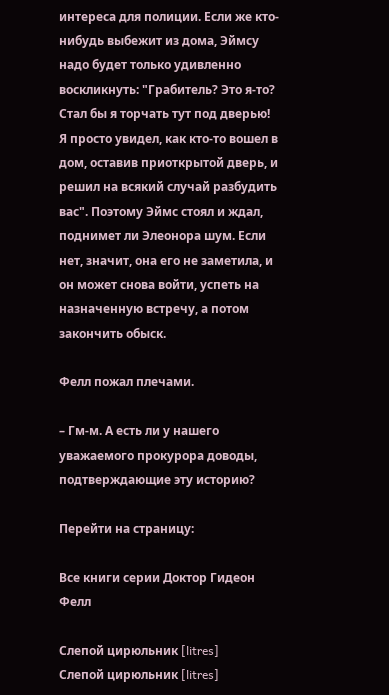интереса для полиции. Если же кто-нибудь выбежит из дома, Эймсу надо будет только удивленно воскликнуть: "Грабитель? Это я-то? Стал бы я торчать тут под дверью! Я просто увидел, как кто-то вошел в дом, оставив приоткрытой дверь, и решил на всякий случай разбудить вас". Поэтому Эймс стоял и ждал, поднимет ли Элеонора шум. Если нет, значит, она его не заметила, и он может снова войти, успеть на назначенную встречу, а потом закончить обыск.

Фелл пожал плечами.

– Гм-м. А есть ли у нашего уважаемого прокурора доводы, подтверждающие эту историю?

Перейти на страницу:

Все книги серии Доктор Гидеон Фелл

Слепой цирюльник [litres]
Слепой цирюльник [litres]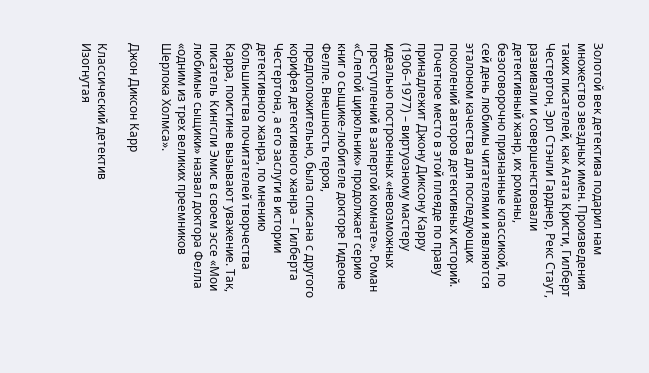Золотой век детектива подарил нам множество звездных имен. Произведения таких писателей, как Агата Кристи, Гилберт Честертон, Эрл Стэнли Гарднер, Рекс Стаут, развивали и совершенствовали детективный жанр, их романы, безоговорочно признанные классикой, по сей день любимы читателями и являются эталоном качества для последующих поколений авторов детективных историй. Почетное место в этой плеяде по праву принадлежит Джону Диксону Карру (1906–1977) – виртуозному мастеру идеально построенных «невозможных преступлений в запертой комнате». Роман «Слепой цирюльник» продолжает серию книг о сыщике-любителе докторе Гидеоне Фелле. Внешность героя, предположительно, была списана с другого корифея детективного жанра – Гилберта Честертона, а его заслуги в истории детективного жанра, по мнению большинства почитателей творчества Карра, поистине вызывают уважение. Так, писатель Кингсли Эмис в своем эссе «Мои любимые сыщики» назвал доктора Фелла «одним из трех великих преемников Шерлока Холмса».

Джон Диксон Карр

Классический детектив
Изогнутая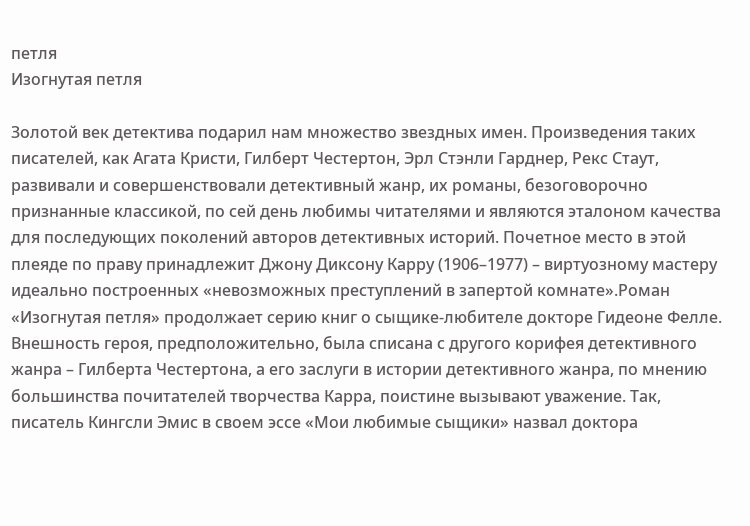петля
Изогнутая петля

Золотой век детектива подарил нам множество звездных имен. Произведения таких писателей, как Агата Кристи, Гилберт Честертон, Эрл Стэнли Гарднер, Рекс Стаут, развивали и совершенствовали детективный жанр, их романы, безоговорочно признанные классикой, по сей день любимы читателями и являются эталоном качества для последующих поколений авторов детективных историй. Почетное место в этой плеяде по праву принадлежит Джону Диксону Карру (1906–1977) – виртуозному мастеру идеально построенных «невозможных преступлений в запертой комнате».Роман «Изогнутая петля» продолжает серию книг о сыщике-любителе докторе Гидеоне Фелле. Внешность героя, предположительно, была списана с другого корифея детективного жанра – Гилберта Честертона, а его заслуги в истории детективного жанра, по мнению большинства почитателей творчества Карра, поистине вызывают уважение. Так, писатель Кингсли Эмис в своем эссе «Мои любимые сыщики» назвал доктора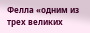Фелла «одним из трех великих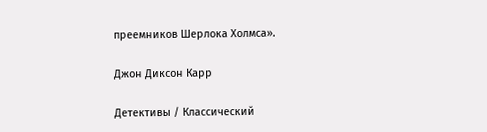преемников Шерлока Холмса».

Джон Диксон Карр

Детективы / Классический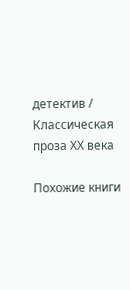детектив / Классическая проза ХX века

Похожие книги